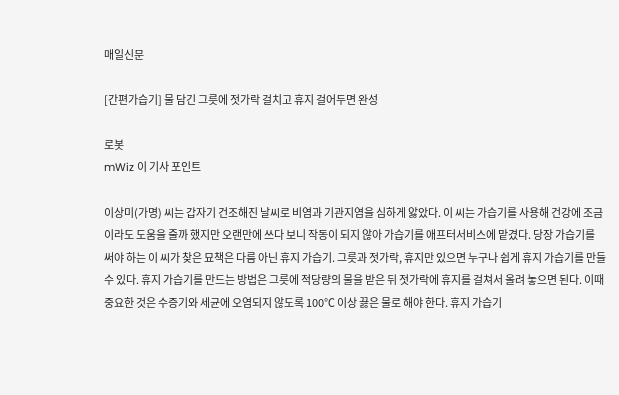매일신문

[간편가습기] 물 담긴 그릇에 젓가락 걸치고 휴지 걸어두면 완성

로봇
mWiz 이 기사 포인트

이상미(가명) 씨는 갑자기 건조해진 날씨로 비염과 기관지염을 심하게 앓았다. 이 씨는 가습기를 사용해 건강에 조금이라도 도움을 줄까 했지만 오랜만에 쓰다 보니 작동이 되지 않아 가습기를 애프터서비스에 맡겼다. 당장 가습기를 써야 하는 이 씨가 찾은 묘책은 다름 아닌 휴지 가습기. 그릇과 젓가락, 휴지만 있으면 누구나 쉽게 휴지 가습기를 만들 수 있다. 휴지 가습기를 만드는 방법은 그릇에 적당량의 물을 받은 뒤 젓가락에 휴지를 걸쳐서 올려 놓으면 된다. 이때 중요한 것은 수증기와 세균에 오염되지 않도록 100℃ 이상 끓은 물로 해야 한다. 휴지 가습기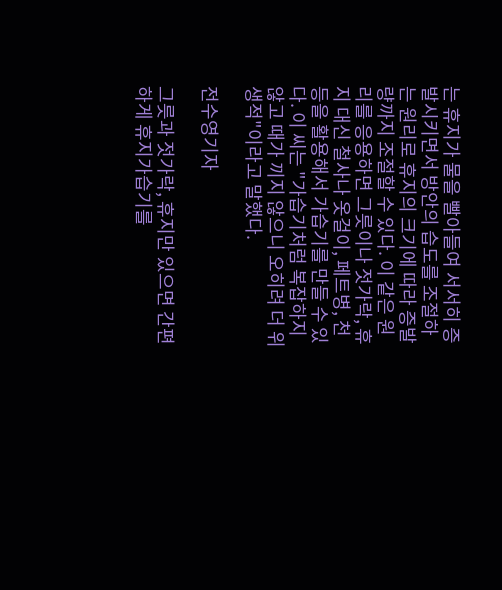는 휴지가 물을 빨아들여 서서히 증발시키면서 방안의 습도를 조절하는 원리로 휴지의 크기에 따라 증발량까지 조절할 수 있다. 이 같은 원리를 응용하면 그릇이나 젓가락, 휴지 대신 철사나 옷걸이, 페트병, 천 등을 활용해서 가습기를 만들 수 있다. 이 씨는 "가습기처럼 복잡하지 않고 때가 끼지 않으니 오히려 더 위생적"이라고 말했다.

전수영기자

그릇과 젓가락, 휴지만 있으면 간편하게 휴지가습기를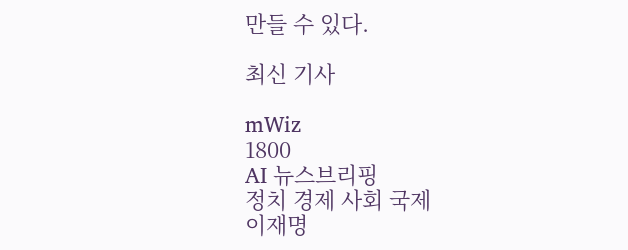만들 수 있다.

최신 기사

mWiz
1800
AI 뉴스브리핑
정치 경제 사회 국제
이재명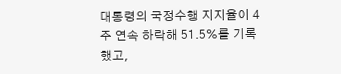대통령의 국정수행 지지율이 4주 연속 하락해 51.5%를 기록했고,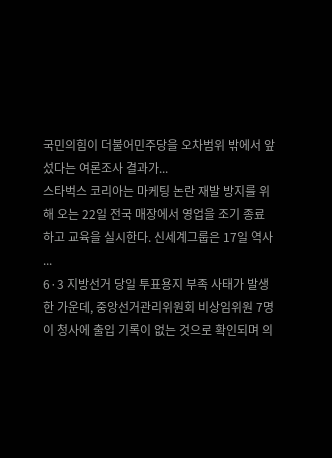국민의힘이 더불어민주당을 오차범위 밖에서 앞섰다는 여론조사 결과가...
스타벅스 코리아는 마케팅 논란 재발 방지를 위해 오는 22일 전국 매장에서 영업을 조기 종료하고 교육을 실시한다. 신세계그룹은 17일 역사 ...
6·3 지방선거 당일 투표용지 부족 사태가 발생한 가운데, 중앙선거관리위원회 비상임위원 7명이 청사에 출입 기록이 없는 것으로 확인되며 의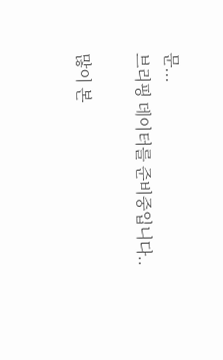문...
브리핑 데이터를 준비중입니다..

많이 본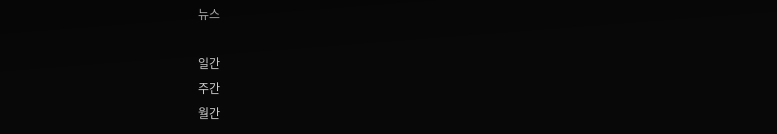뉴스

일간
주간
월간